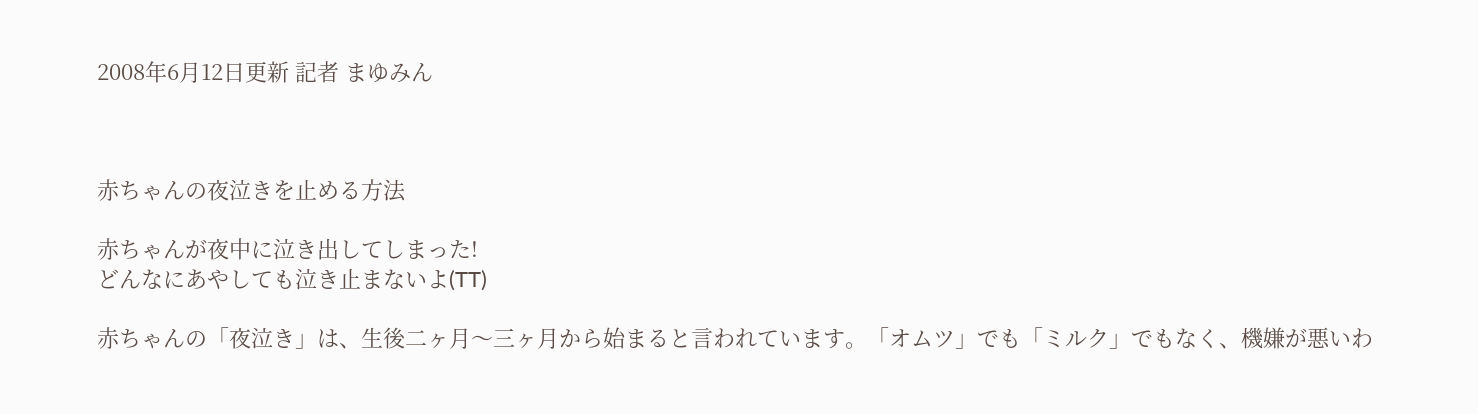2008年6月12日更新 記者 まゆみん



赤ちゃんの夜泣きを止める方法

赤ちゃんが夜中に泣き出してしまった!
どんなにあやしても泣き止まないよ(TT)

赤ちゃんの「夜泣き」は、生後二ヶ月〜三ヶ月から始まると言われています。「オムツ」でも「ミルク」でもなく、機嫌が悪いわ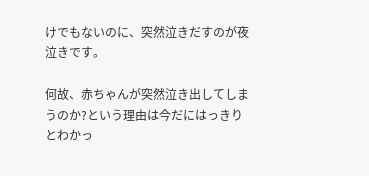けでもないのに、突然泣きだすのが夜泣きです。

何故、赤ちゃんが突然泣き出してしまうのか?という理由は今だにはっきりとわかっ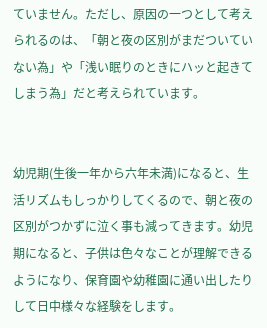ていません。ただし、原因の一つとして考えられるのは、「朝と夜の区別がまだついていない為」や「浅い眠りのときにハッと起きてしまう為」だと考えられています。


幼児期(生後一年から六年未満)になると、生活リズムもしっかりしてくるので、朝と夜の区別がつかずに泣く事も減ってきます。幼児期になると、子供は色々なことが理解できるようになり、保育園や幼稚園に通い出したりして日中様々な経験をします。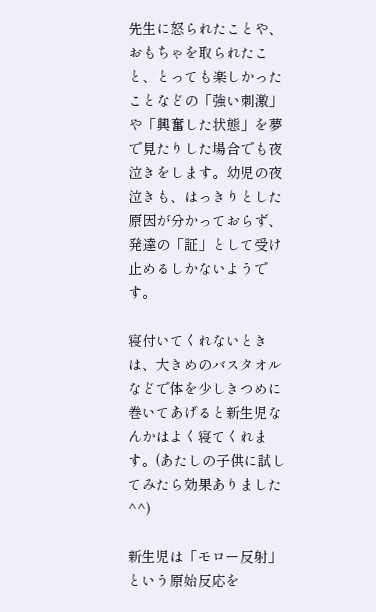先生に怒られたことや、おもちゃを取られたこと、とっても楽しかったことなどの「強い刺激」や「興奮した状態」を夢で見たりした場合でも夜泣きをします。幼児の夜泣きも、はっきりとした原因が分かっておらず、発達の「証」として受け止めるしかないようです。

寝付いてくれないときは、大きめのバスタオルなどで体を少しきつめに巻いてあげると新生児なんかはよく寝てくれます。(あたしの子供に試してみたら効果ありました^^)

新生児は「モロー反射」という原始反応を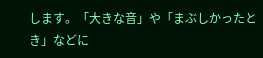します。「大きな音」や「まぶしかったとき」などに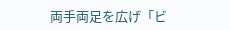両手両足を広げ「ビ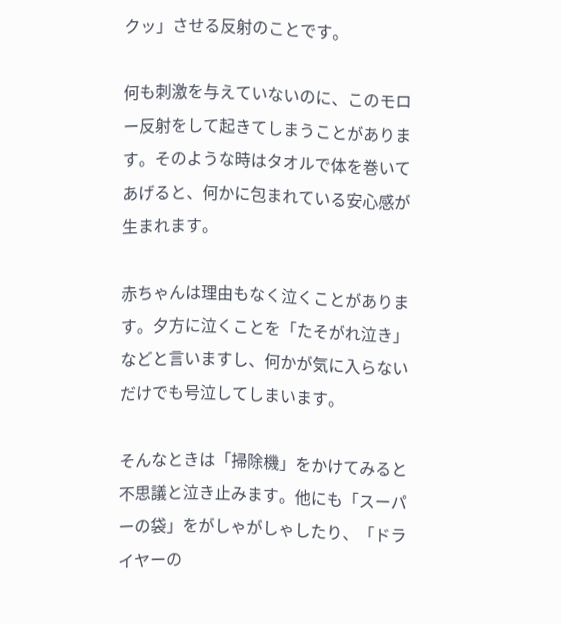クッ」させる反射のことです。

何も刺激を与えていないのに、このモロー反射をして起きてしまうことがあります。そのような時はタオルで体を巻いてあげると、何かに包まれている安心感が生まれます。

赤ちゃんは理由もなく泣くことがあります。夕方に泣くことを「たそがれ泣き」などと言いますし、何かが気に入らないだけでも号泣してしまいます。

そんなときは「掃除機」をかけてみると不思議と泣き止みます。他にも「スーパーの袋」をがしゃがしゃしたり、「ドライヤーの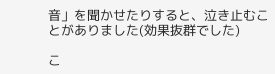音」を聞かせたりすると、泣き止むことがありました(効果抜群でした)

こ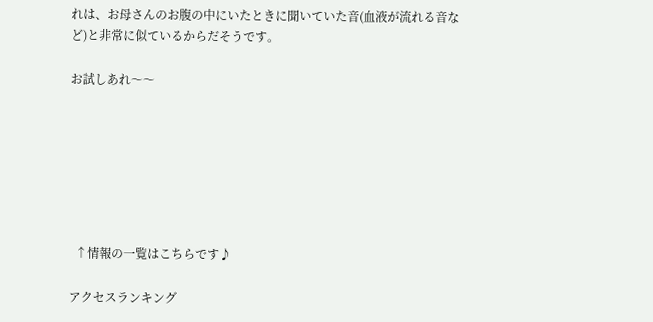れは、お母さんのお腹の中にいたときに聞いていた音(血液が流れる音など)と非常に似ているからだそうです。

お試しあれ〜〜







  ↑情報の一覧はこちらです♪

アクセスランキング